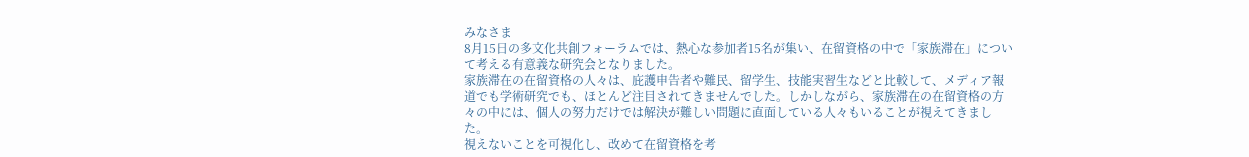みなさま
8月15日の多文化共創フォーラムでは、熱心な参加者15名が集い、在留資格の中で「家族滞在」について考える有意義な研究会となりました。
家族滞在の在留資格の人々は、庇護申告者や難民、留学生、技能実習生などと比較して、メディア報道でも学術研究でも、ほとんど注目されてきませんでした。しかしながら、家族滞在の在留資格の方々の中には、個人の努力だけでは解決が難しい問題に直面している人々もいることが視えてきました。
視えないことを可視化し、改めて在留資格を考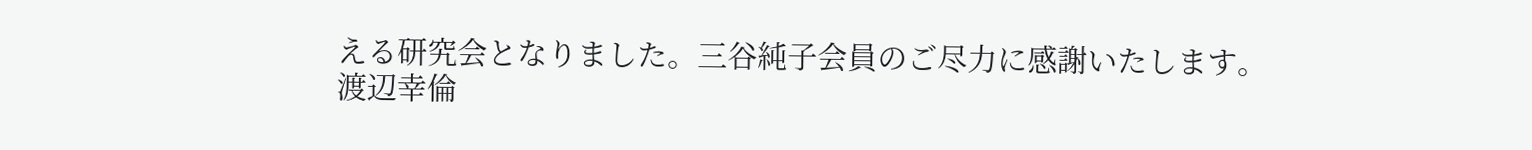える研究会となりました。三谷純子会員のご尽力に感謝いたします。
渡辺幸倫